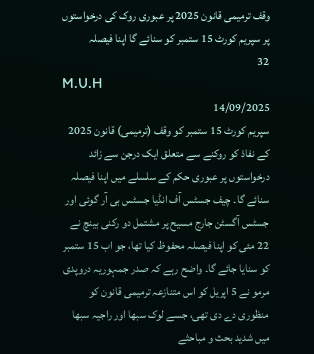وقف ترمیمی قانون 2025 پر عبوری روک کی درخواستوں پر سپریم کورٹ 15 ستمبر کو سنائے گا اپنا فیصلہ
32
M.U.H
14/09/2025
سپریم کورٹ 15 ستمبر کو وقف (ترمیمی) قانون 2025 کے نفاذ کو روکنے سے متعلق ایک درجن سے زائد درخواستوں پر عبوری حکم کے سلسلے میں اپنا فیصلہ سنائے گا۔ چیف جسٹس آف انڈیا جسٹس بی آر گوئی اور جسٹس آگسٹن جارج مسیح پر مشتمل دو رکنی بینچ نے 22 مئی کو اپنا فیصلہ محفوظ کیا تھا، جو اب 15 ستمبر کو سنایا جائے گا۔ واضح رہے کہ صدر جمہوریہ دروپدی مرمو نے 5 اپریل کو اس متنازعہ ترمیمی قانون کو منظوری دے دی تھی، جسے لوک سبھا اور راجیہ سبھا میں شدید بحث و مباحثے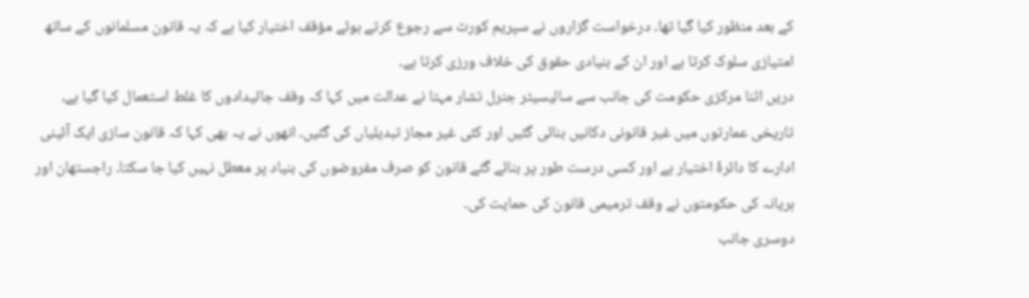کے بعد منظور کیا گیا تھا۔ درخواست گزاروں نے سپریم کورٹ سے رجوع کرتے ہوئے مؤقف اختیار کیا ہے کہ یہ قانون مسلمانوں کے ساتھ امتیازی سلوک کرتا ہے اور ان کے بنیادی حقوق کی خلاف ورزی کرتا ہے۔
دریں اثنا مرکزی حکومت کی جانب سے سالیسیٹر جنرل تشار مہتا نے عدالت میں کہا کہ وقف جائیدادوں کا غلط استعمال کیا گیا ہے، تاریخی عمارتوں میں غیر قانونی دکانیں بنائی گئیں اور کئی غیر مجاز تبدیلیاں کی گئیں۔ انھوں نے یہ بھی کہا کہ قانون سازی ایک آئینی ادارے کا دائرۂ اختیار ہے اور کسی درست طور پر بنائے گئے قانون کو صرف مفروضوں کی بنیاد پر معطل نہیں کیا جا سکتا۔ راجستھان اور ہریانہ کی حکومتوں نے وقف ترمیمی قانون کی حمایت کی۔
دوسری جانب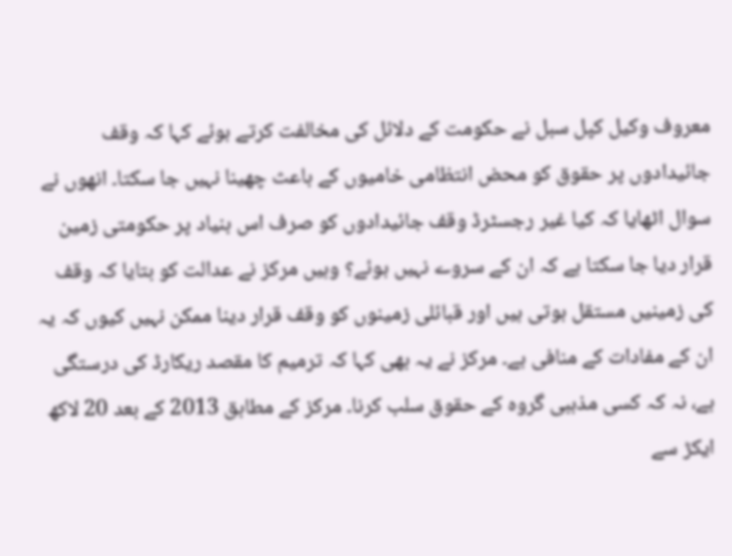معروف وکیل کپل سبل نے حکومت کے دلائل کی مخالفت کرتے ہوئے کہا کہ وقف جائیدادوں پر حقوق کو محض انتظامی خامیوں کے باعث چھینا نہیں جا سکتا۔ انھوں نے سوال اٹھایا کہ کیا غیر رجسٹرڈ وقف جائیدادوں کو صرف اس بنیاد پر حکومتی زمین قرار دیا جا سکتا ہے کہ ان کے سروے نہیں ہوئے؟ وہیں مرکز نے عدالت کو بتایا کہ وقف کی زمینیں مستقل ہوتی ہیں اور قبائلی زمینوں کو وقف قرار دینا ممکن نہیں کیوں کہ یہ ان کے مفادات کے منافی ہے۔ مرکز نے یہ بھی کہا کہ ترمیم کا مقصد ریکارڈ کی درستگی ہے، نہ کہ کسی مذہبی گروہ کے حقوق سلب کرنا۔ مرکز کے مطابق 2013 کے بعد 20 لاکھ ایکڑ سے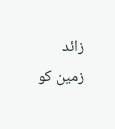زائد زمین کو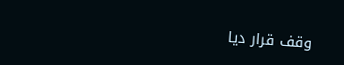وقف قرار دیا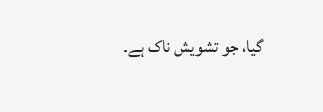گیا، جو تشویش ناک ہے۔